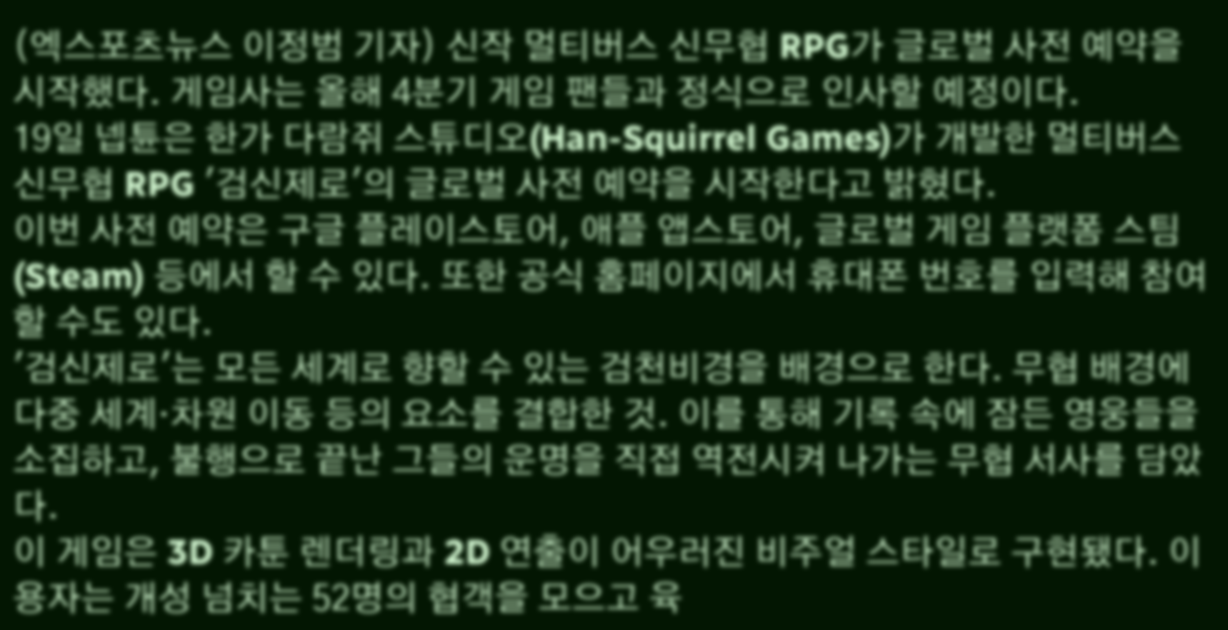(엑스포츠뉴스 이정범 기자) 신작 멀티버스 신무협 RPG가 글로벌 사전 예약을 시작했다. 게임사는 올해 4분기 게임 팬들과 정식으로 인사할 예정이다.
19일 넵튠은 한가 다람쥐 스튜디오(Han-Squirrel Games)가 개발한 멀티버스 신무협 RPG '검신제로'의 글로벌 사전 예약을 시작한다고 밝혔다.
이번 사전 예약은 구글 플레이스토어, 애플 앱스토어, 글로벌 게임 플랫폼 스팀(Steam) 등에서 할 수 있다. 또한 공식 홈페이지에서 휴대폰 번호를 입력해 참여할 수도 있다.
'검신제로'는 모든 세계로 향할 수 있는 검천비경을 배경으로 한다. 무협 배경에 다중 세계·차원 이동 등의 요소를 결합한 것. 이를 통해 기록 속에 잠든 영웅들을 소집하고, 불행으로 끝난 그들의 운명을 직접 역전시켜 나가는 무협 서사를 담았다.
이 게임은 3D 카툰 렌더링과 2D 연출이 어우러진 비주얼 스타일로 구현됐다. 이용자는 개성 넘치는 52명의 협객을 모으고 육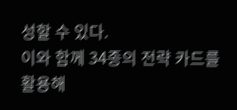성할 수 있다.
이와 함께 34종의 전략 카드를 활용해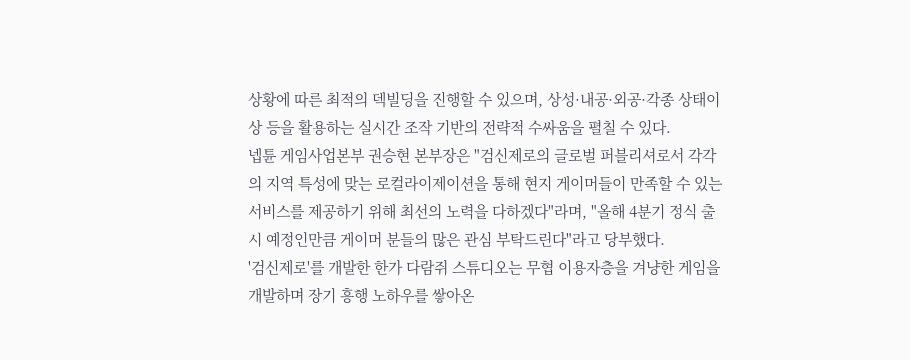상황에 따른 최적의 덱빌딩을 진행할 수 있으며, 상성·내공·외공·각종 상태이상 등을 활용하는 실시간 조작 기반의 전략적 수싸움을 펼칠 수 있다.
넵튠 게임사업본부 권승현 본부장은 "검신제로의 글로벌 퍼블리셔로서 각각의 지역 특성에 맞는 로컬라이제이션을 통해 현지 게이머들이 만족할 수 있는 서비스를 제공하기 위해 최선의 노력을 다하겠다"라며, "올해 4분기 정식 출시 예정인만큼 게이머 분들의 많은 관심 부탁드린다"라고 당부했다.
'검신제로'를 개발한 한가 다람쥐 스튜디오는 무협 이용자층을 겨냥한 게임을 개발하며 장기 흥행 노하우를 쌓아온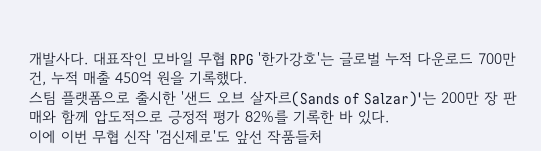개발사다. 대표작인 모바일 무협 RPG '한가강호'는 글로벌 누적 다운로드 700만 건, 누적 매출 450억 원을 기록했다.
스팀 플랫폼으로 출시한 '샌드 오브 살자르(Sands of Salzar)'는 200만 장 판매와 함께 압도적으로 긍정적 평가 82%를 기록한 바 있다.
이에 이번 무협 신작 '검신제로'도 앞선 작품들처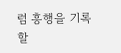럼 흥행을 기록할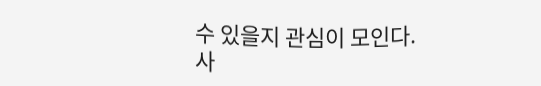수 있을지 관심이 모인다.
사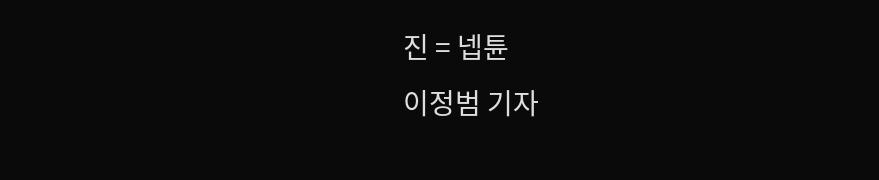진 = 넵튠
이정범 기자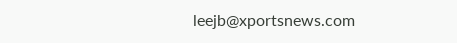leejb@xportsnews.com